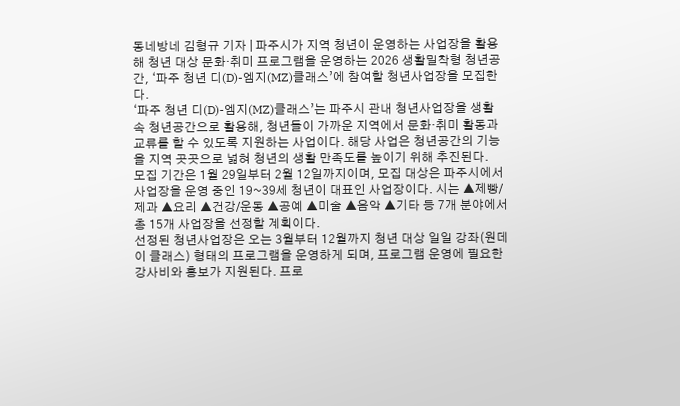동네방네 김형규 기자 | 파주시가 지역 청년이 운영하는 사업장을 활용해 청년 대상 문화·취미 프로그램을 운영하는 2026 생활밀착형 청년공간, ‘파주 청년 디(D)-엠지(MZ)클래스’에 참여할 청년사업장을 모집한다.
‘파주 청년 디(D)-엠지(MZ)클래스’는 파주시 관내 청년사업장을 생활 속 청년공간으로 활용해, 청년들이 가까운 지역에서 문화·취미 활동과 교류를 할 수 있도록 지원하는 사업이다. 해당 사업은 청년공간의 기능을 지역 곳곳으로 넓혀 청년의 생활 만족도를 높이기 위해 추진된다.
모집 기간은 1월 29일부터 2월 12일까지이며, 모집 대상은 파주시에서 사업장을 운영 중인 19~39세 청년이 대표인 사업장이다. 시는 ▲제빵/제과 ▲요리 ▲건강/운동 ▲공예 ▲미술 ▲음악 ▲기타 등 7개 분야에서 총 15개 사업장을 선정할 계획이다.
선정된 청년사업장은 오는 3월부터 12월까지 청년 대상 일일 강좌(원데이 클래스) 형태의 프로그램을 운영하게 되며, 프로그램 운영에 필요한 강사비와 홍보가 지원된다. 프로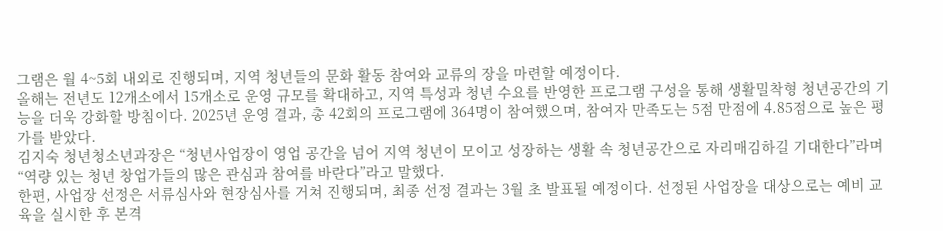그램은 월 4~5회 내외로 진행되며, 지역 청년들의 문화 활동 참여와 교류의 장을 마련할 예정이다.
올해는 전년도 12개소에서 15개소로 운영 규모를 확대하고, 지역 특성과 청년 수요를 반영한 프로그램 구성을 통해 생활밀착형 청년공간의 기능을 더욱 강화할 방침이다. 2025년 운영 결과, 총 42회의 프로그램에 364명이 참여했으며, 참여자 만족도는 5점 만점에 4.85점으로 높은 평가를 받았다.
김지숙 청년청소년과장은 “청년사업장이 영업 공간을 넘어 지역 청년이 모이고 성장하는 생활 속 청년공간으로 자리매김하길 기대한다”라며 “역량 있는 청년 창업가들의 많은 관심과 참여를 바란다”라고 말했다.
한편, 사업장 선정은 서류심사와 현장심사를 거쳐 진행되며, 최종 선정 결과는 3월 초 발표될 예정이다. 선정된 사업장을 대상으로는 예비 교육을 실시한 후 본격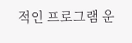적인 프로그램 운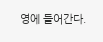영에 들어간다.